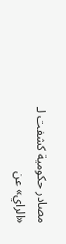مصادر حكومية كشفت لـ «الراي» عن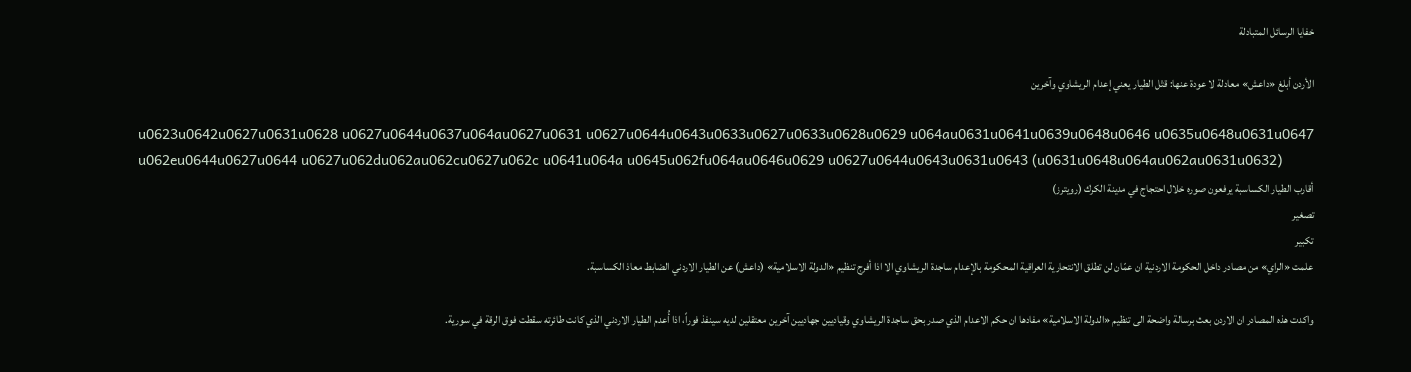خفايا الرسائل المتبادلة

الأردن أبلغ «داعش» معادلة لا عودة عنها: قتْل الطيار يعني إعدام الريشاوي وآخرين

u0623u0642u0627u0631u0628 u0627u0644u0637u064au0627u0631 u0627u0644u0643u0633u0627u0633u0628u0629 u064au0631u0641u0639u0648u0646 u0635u0648u0631u0647 u062eu0644u0627u0644 u0627u062du062au062cu0627u062c u0641u064a u0645u062fu064au0646u0629 u0627u0644u0643u0631u0643 (u0631u0648u064au062au0631u0632)
أقارب الطيار الكساسبة يرفعون صوره خلال احتجاج في مدينة الكرك (رويترز)
تصغير
تكبير
علمت «الراي» من مصادر داخل الحكومة الاردنية ان عمّان لن تطلق الانتحارية العراقية المحكومة بالإعدام ساجدة الريشاوي الا اذا أفرج تنظيم «الدولة الاسلامية» (داعش) عن الطيار الاردني الضابط معاذ الكساسبة.

واكدت هذه المصادر ان الاردن بعث برسالة واضحة الى تنظيم «الدولة الاسلامية» مفادها ان حكم الاعدام الذي صدر بحق ساجدة الريشاوي وقياديين جهاديين آخرين معتقلين لديه سينفذ فوراً، اذا أُعدم الطيار الاردني الذي كانت طائرته سقطت فوق الرقة في سورية.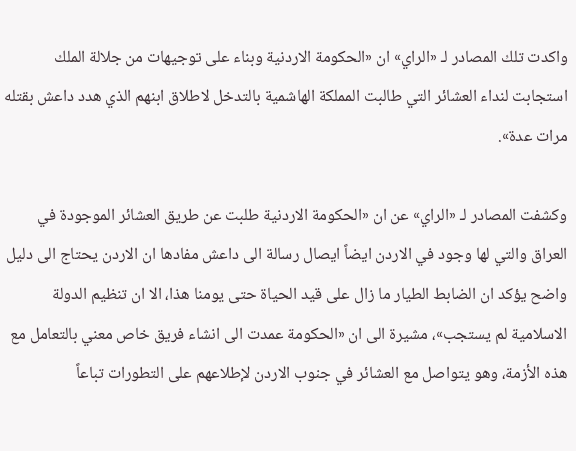واكدت تلك المصادر لـ «الراي» ان «الحكومة الاردنية وبناء على توجيهات من جلالة الملك استجابت لنداء العشائر التي طالبت المملكة الهاشمية بالتدخل لاطلاق ابنهم الذي هدد داعش بقتله مرات عدة».

وكشفت المصادر لـ «الراي» عن ان «الحكومة الاردنية طلبت عن طريق العشائر الموجودة في العراق والتي لها وجود في الاردن ايضاً ايصال رسالة الى داعش مفادها ان الاردن يحتاج الى دليل واضح يؤكد ان الضابط الطيار ما زال على قيد الحياة حتى يومنا هذا، الا ان تنظيم الدولة الاسلامية لم يستجب»، مشيرة الى ان «الحكومة عمدت الى انشاء فريق خاص معني بالتعامل مع هذه الأزمة، وهو يتواصل مع العشائر في جنوب الاردن لإطلاعهم على التطورات تباعاً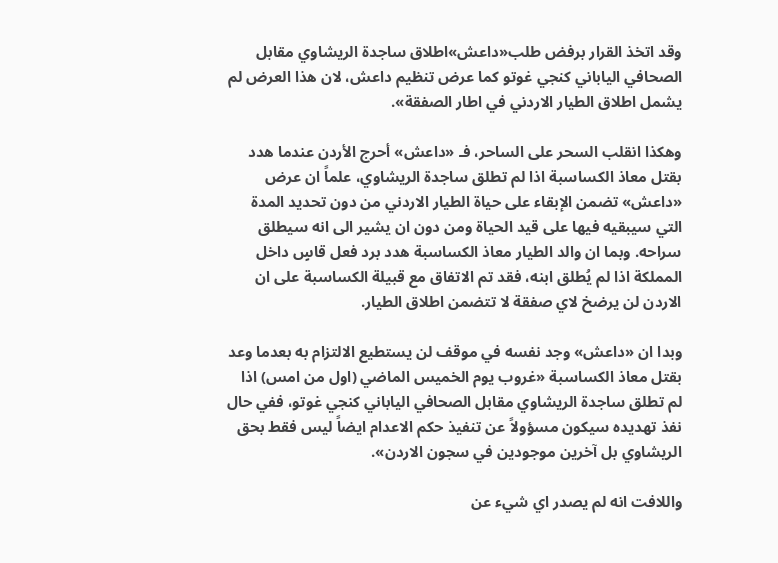وقد اتخذ القرار برفض طلب«داعش»اطلاق ساجدة الريشاوي مقابل الصحافي الياباني كنجي غوتو كما عرض تنظيم داعش، لان هذا العرض لم يشمل اطلاق الطيار الاردني في اطار الصفقة».

وهكذا انقلب السحر على الساحر، فـ «داعش» أحرج الأردن عندما هدد بقتل معاذ الكساسبة اذا لم تطلق ساجدة الريشاوي، علماً ان عرض «داعش» تضمن الإبقاء على حياة الطيار الاردني من دون تحديد المدة التي سيبقيه فيها على قيد الحياة ومن دون ان يشير الى انه سيطلق سراحه. وبما ان والد الطيار معاذ الكساسبة هدد برد فعل قاسٍ داخل المملكة اذا لم يُطلق ابنه، فقد تم الاتفاق مع قبيلة الكساسبة على ان الاردن لن يرضخ لاي صفقة لا تتضمن اطلاق الطيار.

وبدا ان «داعش» وجد نفسه في موقف لن يستطيع الالتزام به بعدما وعد بقتل معاذ الكساسبة «غروب يوم الخميس الماضي (اول من امس) اذا لم تطلق ساجدة الريشاوي مقابل الصحافي الياباني كنجي غوتو، ففي حال نفذ تهديده سيكون مسؤولاً عن تنفيذ حكم الاعدام ايضاً ليس فقط بحق الريشاوي بل آخرين موجودين في سجون الاردن».

واللافت انه لم يصدر اي شيء عن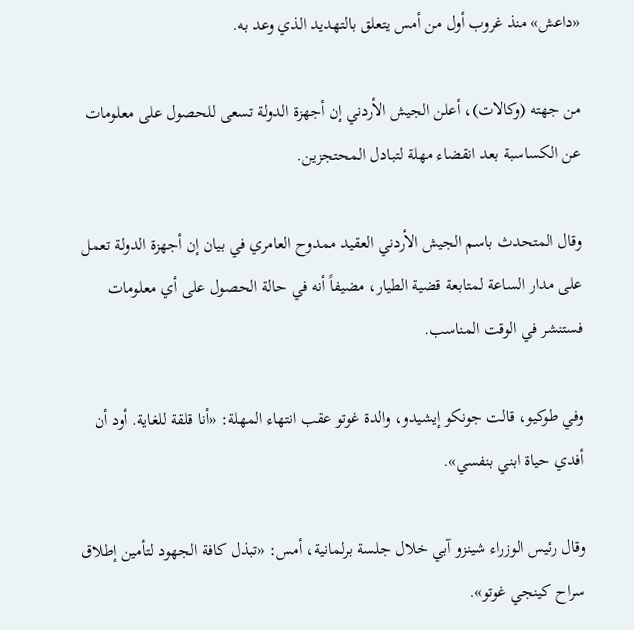«داعش» منذ غروب أول من أمس يتعلق بالتهديد الذي وعد به.

من جهته (وكالات)، أعلن الجيش الأردني إن أجهزة الدولة تسعى للحصول على معلومات عن الكساسبة بعد انقضاء مهلة لتبادل المحتجزين.

وقال المتحدث باسم الجيش الأردني العقيد ممدوح العامري في بيان إن أجهزة الدولة تعمل على مدار الساعة لمتابعة قضية الطيار، مضيفاً أنه في حالة الحصول على أي معلومات فستنشر في الوقت المناسب.

وفي طوكيو، قالت جونكو إيشيدو، والدة غوتو عقب انتهاء المهلة: «أنا قلقة للغاية. أود أن أفدي حياة ابني بنفسي».

وقال رئيس الوزراء شينزو آبي خلال جلسة برلمانية، أمس: «تبذل كافة الجهود لتأمين إطلاق سراح كينجي غوتو».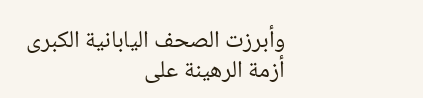وأبرزت الصحف اليابانية الكبرى أزمة الرهينة على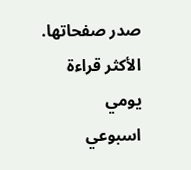صدر صفحاتها.
الأكثر قراءة
يومي
اسبوعي